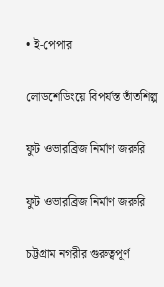• ই-পেপার

লোডশেডিংয়ে বিপর্যস্ত তাঁতশিল্প

ফুট ওভারব্রিজ নির্মাণ জরুরি

ফুট ওভারব্রিজ নির্মাণ জরুরি

চট্টগ্রাম নগরীর গুরুত্বপূর্ণ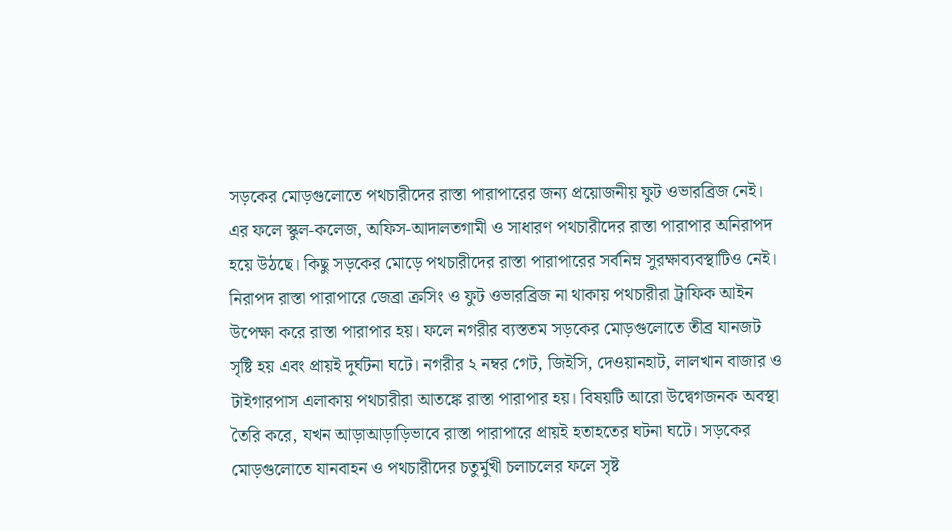সড়কের মোড়গুলোতে পথচারীদের রাস্তা পারাপারের জন্য প্রয়োজনীয় ফুট ওভারব্রিজ নেই। এর ফলে স্কুল-কলেজ, অফিস-আদালতগামী ও সাধারণ পথচারীদের রাস্তা পারাপার অনিরাপদ হয়ে উঠছে। কিছু সড়কের মোড়ে পথচারীদের রাস্তা পারাপারের সর্বনিম্ন সুরক্ষাব্যবস্থাটিও নেই। নিরাপদ রাস্তা পারাপারে জেব্রা ক্রসিং ও ফুট ওভারব্রিজ না থাকায় পথচারীরা ট্রাফিক আইন উপেক্ষা করে রাস্তা পারাপার হয়। ফলে নগরীর ব্যস্ততম সড়কের মোড়গুলোতে তীব্র যানজট সৃষ্টি হয় এবং প্রায়ই দুর্ঘটনা ঘটে। নগরীর ২ নম্বর গেট, জিইসি, দেওয়ানহাট, লালখান বাজার ও টাইগারপাস এলাকায় পথচারীরা আতঙ্কে রাস্তা পারাপার হয়। বিষয়টি আরো উদ্বেগজনক অবস্থা তৈরি করে, যখন আড়াআড়াড়িভাবে রাস্তা পারাপারে প্রায়ই হতাহতের ঘটনা ঘটে। সড়কের মোড়গুলোতে যানবাহন ও পথচারীদের চতুর্মুখী চলাচলের ফলে সৃষ্ট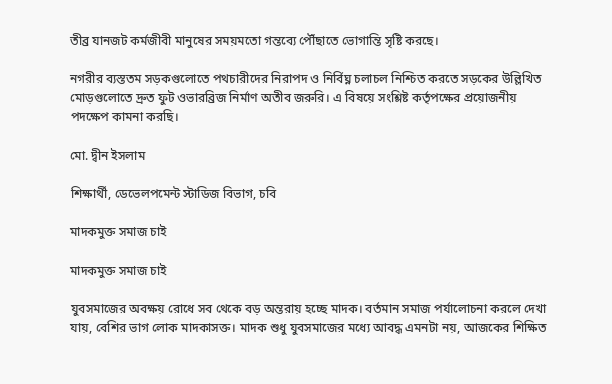তীব্র যানজট কর্মজীবী মানুষের সময়মতো গন্তব্যে পৌঁছাতে ভোগান্তি সৃষ্টি করছে।

নগরীর ব্যস্ততম সড়কগুলোতে পথচারীদের নিরাপদ ও নির্বিঘ্ন চলাচল নিশ্চিত করতে সড়কের উল্লিখিত মোড়গুলোতে দ্রুত ফুট ওভারব্রিজ নির্মাণ অতীব জরুরি। এ বিষয়ে সংশ্লিষ্ট কর্তৃপক্ষের প্রয়োজনীয় পদক্ষেপ কামনা করছি।

মো. দ্বীন ইসলাম

শিক্ষার্থী, ডেভেলপমেন্ট স্টাডিজ বিভাগ, চবি

মাদকমুক্ত সমাজ চাই

মাদকমুক্ত সমাজ চাই

যুবসমাজের অবক্ষয় রোধে সব থেকে বড় অন্তরায় হচ্ছে মাদক। বর্তমান সমাজ পর্যালোচনা করলে দেখা যায়, বেশির ভাগ লোক মাদকাসক্ত। মাদক শুধু যুবসমাজের মধ্যে আবদ্ধ এমনটা নয়, আজকের শিক্ষিত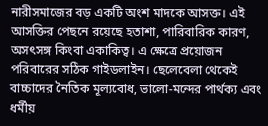নারীসমাজের বড় একটি অংশ মাদকে আসক্ত। এই আসক্তির পেছনে রয়েছে হতাশা, পারিবারিক কারণ, অসৎসঙ্গ কিংবা একাকিত্ব। এ ক্ষেত্রে প্রয়োজন পরিবারের সঠিক গাইডলাইন। ছেলেবেলা থেকেই বাচ্চাদের নৈতিক মূল্যবোধ, ভালো-মন্দের পার্থক্য এবং ধর্মীয়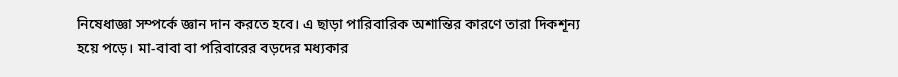নিষেধাজ্ঞা সম্পর্কে জ্ঞান দান করতে হবে। এ ছাড়া পারিবারিক অশান্তির কারণে তারা দিকশূন্য হয়ে পড়ে। মা-বাবা বা পরিবারের বড়দের মধ্যকার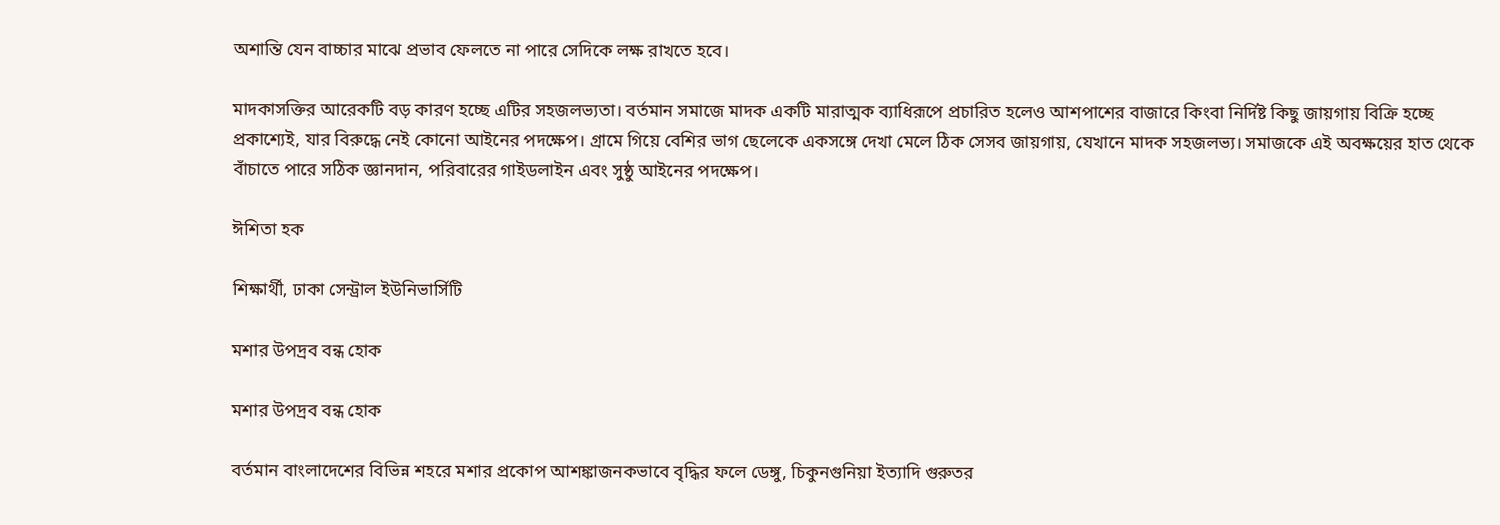অশান্তি যেন বাচ্চার মাঝে প্রভাব ফেলতে না পারে সেদিকে লক্ষ রাখতে হবে।

মাদকাসক্তির আরেকটি বড় কারণ হচ্ছে এটির সহজলভ্যতা। বর্তমান সমাজে মাদক একটি মারাত্মক ব্যাধিরূপে প্রচারিত হলেও আশপাশের বাজারে কিংবা নির্দিষ্ট কিছু জায়গায় বিক্রি হচ্ছে প্রকাশ্যেই, যার বিরুদ্ধে নেই কোনো আইনের পদক্ষেপ। গ্রামে গিয়ে বেশির ভাগ ছেলেকে একসঙ্গে দেখা মেলে ঠিক সেসব জায়গায়, যেখানে মাদক সহজলভ্য। সমাজকে এই অবক্ষয়ের হাত থেকে বাঁচাতে পারে সঠিক জ্ঞানদান, পরিবারের গাইডলাইন এবং সুষ্ঠু আইনের পদক্ষেপ।

ঈশিতা হক

শিক্ষার্থী, ঢাকা সেন্ট্রাল ইউনিভার্সিটি

মশার উপদ্রব বন্ধ হোক

মশার উপদ্রব বন্ধ হোক

বর্তমান বাংলাদেশের বিভিন্ন শহরে মশার প্রকোপ আশঙ্কাজনকভাবে বৃদ্ধির ফলে ডেঙ্গু, চিকুনগুনিয়া ইত্যাদি গুরুতর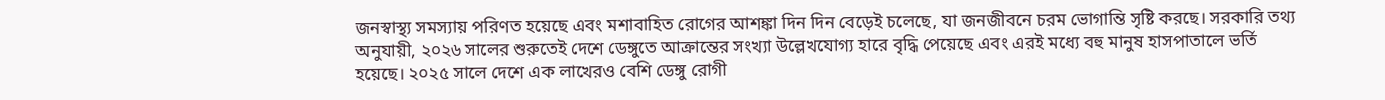জনস্বাস্থ্য সমস্যায় পরিণত হয়েছে এবং মশাবাহিত রোগের আশঙ্কা দিন দিন বেড়েই চলেছে, যা জনজীবনে চরম ভোগান্তি সৃষ্টি করছে। সরকারি তথ্য অনুযায়ী, ২০২৬ সালের শুরুতেই দেশে ডেঙ্গুতে আক্রান্তের সংখ্যা উল্লেখযোগ্য হারে বৃদ্ধি পেয়েছে এবং এরই মধ্যে বহু মানুষ হাসপাতালে ভর্তি হয়েছে। ২০২৫ সালে দেশে এক লাখেরও বেশি ডেঙ্গু রোগী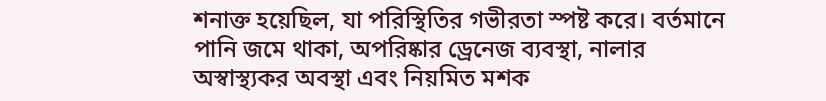শনাক্ত হয়েছিল, যা পরিস্থিতির গভীরতা স্পষ্ট করে। বর্তমানে পানি জমে থাকা, অপরিষ্কার ড্রেনেজ ব্যবস্থা, নালার অস্বাস্থ্যকর অবস্থা এবং নিয়মিত মশক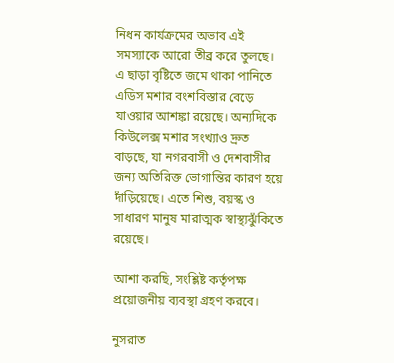নিধন কার্যক্রমের অভাব এই সমস্যাকে আরো তীব্র করে তুলছে। এ ছাড়া বৃষ্টিতে জমে থাকা পানিতে এডিস মশার বংশবিস্তার বেড়ে যাওয়ার আশঙ্কা রয়েছে। অন্যদিকে কিউলেক্স মশার সংখ্যাও দ্রুত বাড়ছে, যা নগরবাসী ও দেশবাসীর জন্য অতিরিক্ত ভোগান্তির কারণ হয়ে দাঁড়িয়েছে। এতে শিশু, বয়স্ক ও সাধারণ মানুষ মারাত্মক স্বাস্থ্যঝুঁকিতে রয়েছে।

আশা করছি, সংশ্লিষ্ট কর্তৃপক্ষ প্রয়োজনীয় ব্যবস্থা গ্রহণ করবে।

নুসরাত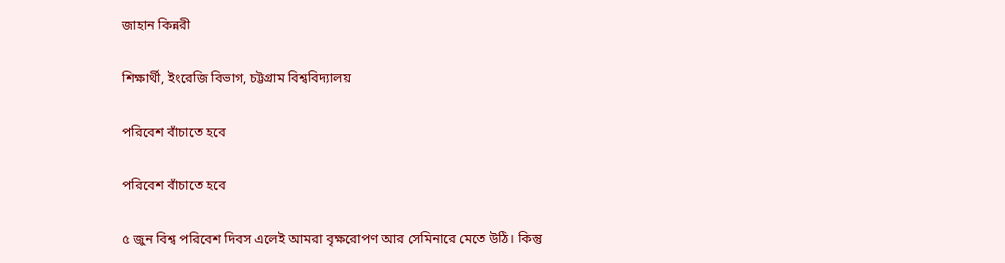জাহান কিন্নরী

শিক্ষার্থী, ইংরেজি বিভাগ, চট্টগ্রাম বিশ্ববিদ্যালয়

পরিবেশ বাঁচাতে হবে

পরিবেশ বাঁচাতে হবে

৫ জুন বিশ্ব পরিবেশ দিবস এলেই আমরা বৃক্ষরোপণ আর সেমিনারে মেতে উঠি। কিন্তু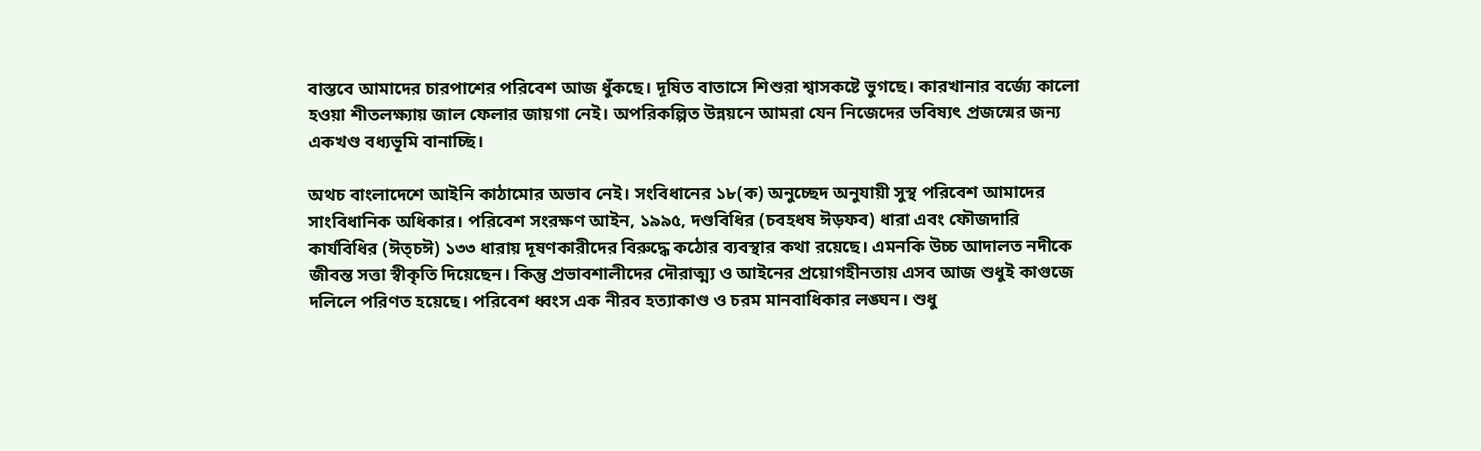বাস্তবে আমাদের চারপাশের পরিবেশ আজ ধুঁকছে। দূষিত বাতাসে শিশুরা শ্বাসকষ্টে ভুগছে। কারখানার বর্জ্যে কালো হওয়া শীতলক্ষ্যায় জাল ফেলার জায়গা নেই। অপরিকল্পিত উন্নয়নে আমরা যেন নিজেদের ভবিষ্যৎ প্রজন্মের জন্য একখণ্ড বধ্যভূমি বানাচ্ছি।

অথচ বাংলাদেশে আইনি কাঠামোর অভাব নেই। সংবিধানের ১৮(ক) অনুচ্ছেদ অনুযায়ী সুস্থ পরিবেশ আমাদের সাংবিধানিক অধিকার। পরিবেশ সংরক্ষণ আইন, ১৯৯৫, দণ্ডবিধির (চবহধষ ঈড়ফব) ধারা এবং ফৌজদারি কার্যবিধির (ঈত্চঈ) ১৩৩ ধারায় দূষণকারীদের বিরুদ্ধে কঠোর ব্যবস্থার কথা রয়েছে। এমনকি উচ্চ আদালত নদীকে জীবন্ত সত্তা স্বীকৃতি দিয়েছেন। কিন্তু প্রভাবশালীদের দৌরাত্ম্য ও আইনের প্রয়োগহীনতায় এসব আজ শুধুই কাগুজে দলিলে পরিণত হয়েছে। পরিবেশ ধ্বংস এক নীরব হত্যাকাণ্ড ও চরম মানবাধিকার লঙ্ঘন। শুধু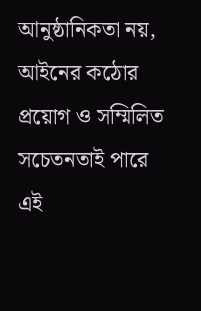আনুষ্ঠানিকতা নয়, আইনের কঠোর প্রয়োগ ও সম্মিলিত সচেতনতাই পারে এই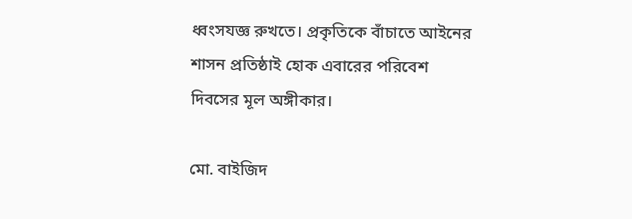ধ্বংসযজ্ঞ রুখতে। প্রকৃতিকে বাঁচাতে আইনের শাসন প্রতিষ্ঠাই হোক এবারের পরিবেশ দিবসের মূল অঙ্গীকার।

মো. বাইজিদ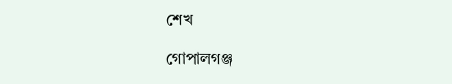শেখ

গোপালগঞ্জ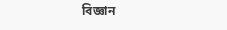বিজ্ঞান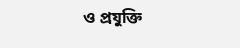ও প্রযুক্তি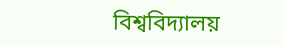বিশ্ববিদ্যালয়